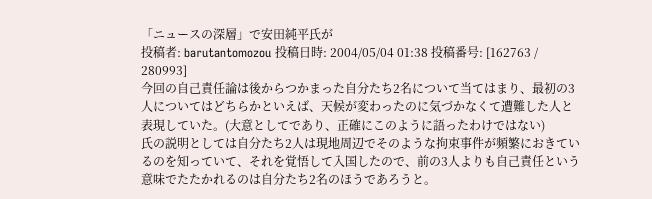「ニュースの深層」で安田純平氏が
投稿者: barutantomozou 投稿日時: 2004/05/04 01:38 投稿番号: [162763 / 280993]
今回の自己責任論は後からつかまった自分たち2名について当てはまり、最初の3人についてはどちらかといえば、天候が変わったのに気づかなくて遭難した人と表現していた。(大意としてであり、正確にこのように語ったわけではない)
氏の説明としては自分たち2人は現地周辺でそのような拘束事件が頻繁におきているのを知っていて、それを覚悟して入国したので、前の3人よりも自己責任という意味でたたかれるのは自分たち2名のほうであろうと。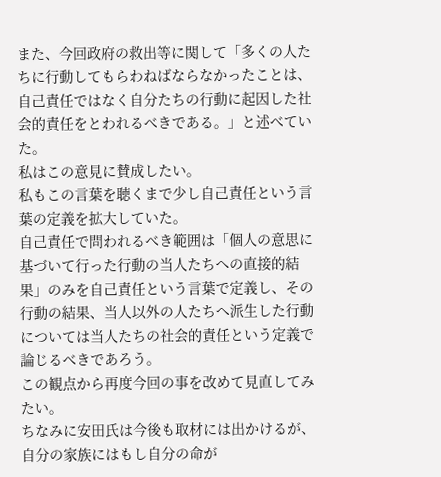また、今回政府の救出等に関して「多くの人たちに行動してもらわねばならなかったことは、自己責任ではなく自分たちの行動に起因した社会的責任をとわれるべきである。」と述べていた。
私はこの意見に賛成したい。
私もこの言葉を聴くまで少し自己責任という言葉の定義を拡大していた。
自己責任で問われるべき範囲は「個人の意思に基づいて行った行動の当人たちへの直接的結果」のみを自己責任という言葉で定義し、その行動の結果、当人以外の人たちへ派生した行動については当人たちの社会的責任という定義で論じるべきであろう。
この観点から再度今回の事を改めて見直してみたい。
ちなみに安田氏は今後も取材には出かけるが、自分の家族にはもし自分の命が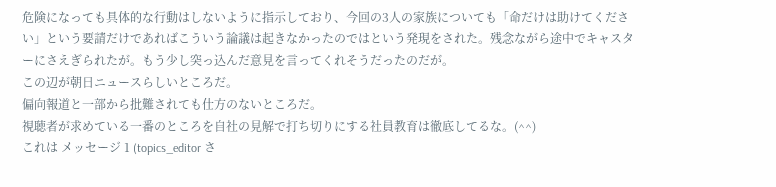危険になっても具体的な行動はしないように指示しており、今回の3人の家族についても「命だけは助けてください」という要請だけであればこういう論議は起きなかったのではという発現をされた。残念ながら途中でキャスターにさえぎられたが。もう少し突っ込んだ意見を言ってくれそうだったのだが。
この辺が朝日ニュースらしいところだ。
偏向報道と一部から批難されても仕方のないところだ。
視聴者が求めている一番のところを自社の見解で打ち切りにする社員教育は徹底してるな。(^^)
これは メッセージ 1 (topics_editor さ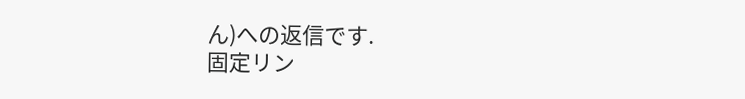ん)への返信です.
固定リン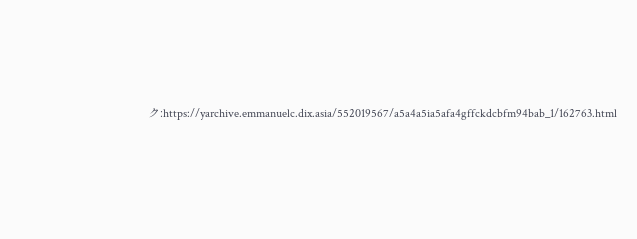ク:https://yarchive.emmanuelc.dix.asia/552019567/a5a4a5ia5afa4gffckdcbfm94bab_1/162763.html